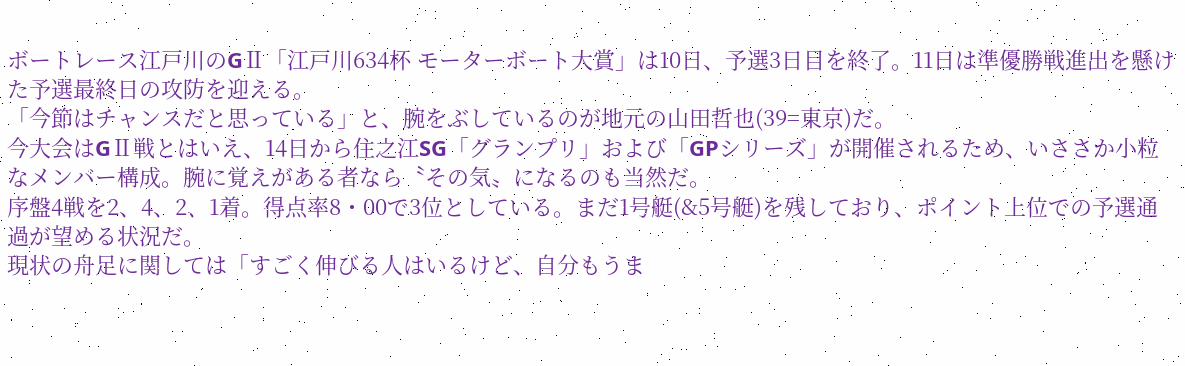ボートレース江戸川のGⅡ「江戸川634杯 モーターボート大賞」は10日、予選3日目を終了。11日は準優勝戦進出を懸けた予選最終日の攻防を迎える。
「今節はチャンスだと思っている」と、腕をぶしているのが地元の山田哲也(39=東京)だ。
今大会はGⅡ戦とはいえ、14日から住之江SG「グランプリ」および「GPシリーズ」が開催されるため、いささか小粒なメンバー構成。腕に覚えがある者なら〝その気〟になるのも当然だ。
序盤4戦を2、4、2、1着。得点率8・00で3位としている。まだ1号艇(&5号艇)を残しており、ポイント上位での予選通過が望める状況だ。
現状の舟足に関しては「すごく伸びる人はいるけど、自分もうま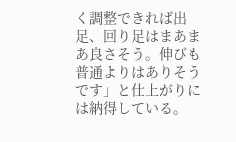く調整できれば出足、回り足はまあまあ良さそう。伸びも普通よりはありそうです」と仕上がりには納得している。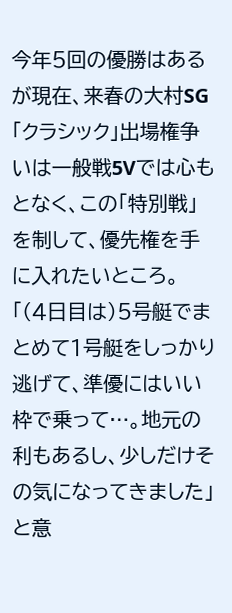今年5回の優勝はあるが現在、来春の大村SG「クラシック」出場権争いは一般戦5Vでは心もとなく、この「特別戦」を制して、優先権を手に入れたいところ。
「(4日目は)5号艇でまとめて1号艇をしっかり逃げて、準優にはいい枠で乗って…。地元の利もあるし、少しだけその気になってきました」と意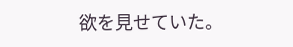欲を見せていた。